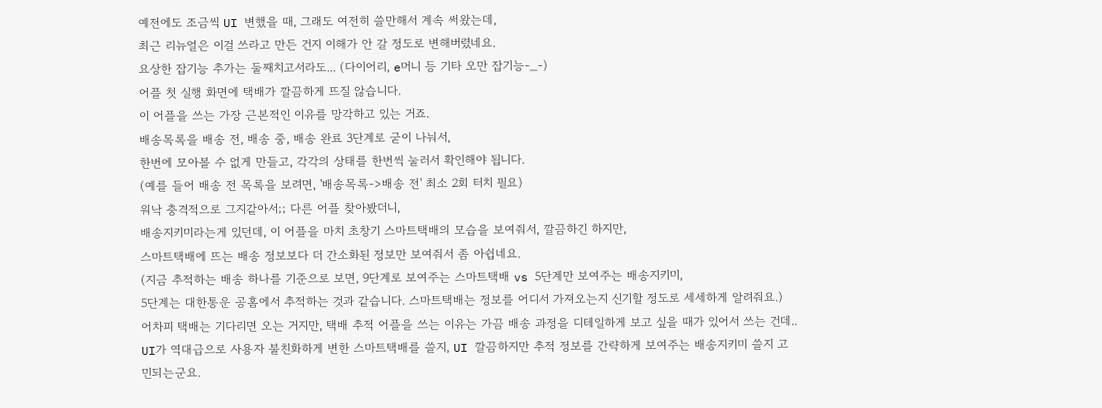예전에도 조금씩 UI 변했을 때, 그래도 여전히 쓸만해서 계속 써왔는데,
최근 리뉴얼은 이걸 쓰라고 만든 건지 이해가 안 갈 정도로 변해버렸네요.
요상한 잡기능 추가는 둘째치고서라도... (다이어리, e머니 등 기타 오만 잡기능-_-)
어플 첫 실행 화면에 택배가 깔끔하게 뜨질 않습니다.
이 어플을 쓰는 가장 근본적인 이유를 망각하고 있는 거죠.
배송목록을 배송 전, 배송 중, 배송 완료 3단계로 굳이 나눠서,
한번에 모아볼 수 없게 만들고, 각각의 상태를 한번씩 눌러서 확인해야 됩니다.
(예를 들어 배송 전 목록을 보려면, '배송목록->배송 전' 최소 2회 터치 필요)
워낙 충격적으로 그지같아서;; 다른 어플 찾아봤더니,
배송지키미라는게 있던데, 이 어플을 마치 초창기 스마트택배의 모습을 보여줘서, 깔끔하긴 하지만,
스마트택배에 뜨는 배송 정보보다 더 간소화된 정보만 보여줘서 좀 아쉽네요.
(지금 추적하는 배송 하나를 기준으로 보면, 9단계로 보여주는 스마트택배 vs 5단계만 보여주는 배송지키미,
5단계는 대한통운 공홈에서 추적하는 것과 같습니다. 스마트택배는 정보를 어디서 가져오는지 신기할 정도로 세세하게 알려줘요.)
어차피 택배는 기다리면 오는 거지만, 택배 추적 어플을 쓰는 이유는 가끔 배송 과정을 디테일하게 보고 싶을 때가 있어서 쓰는 건데..
UI가 역대급으로 사용자 불친화하게 변한 스마트택배를 쓸지, UI 깔끔하지만 추적 정보를 간략하게 보여주는 배송지키미 쓸지 고민되는군요.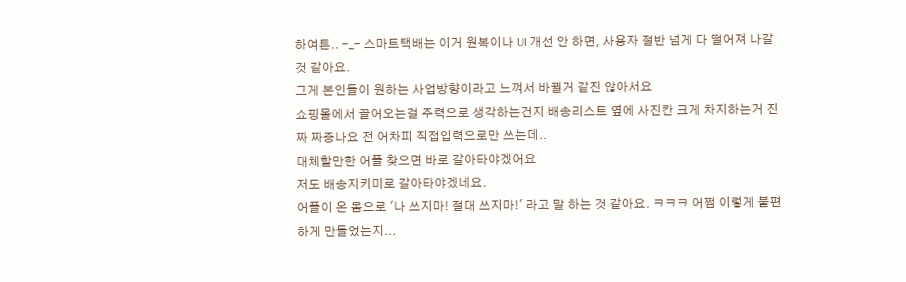하여튼.. -_- 스마트택배는 이거 원복이나 UI 개선 안 하면, 사용자 절반 넘게 다 떨어져 나갈 것 같아요.
그게 본인들이 원하는 사업방향이라고 느껴서 바뀔거 같진 않아서요
쇼핑몰에서 끌어오는걸 주력으로 생각하는건지 배송리스트 옆에 사진칸 크게 차지하는거 진짜 짜증나요 전 어차피 직접입력으로만 쓰는데..
대체할만한 어플 찾으면 바로 갈아타야겠어요
저도 배송지키미로 갈아타야겠네요.
어플이 온 몸으로 '나 쓰지마! 절대 쓰지마!' 라고 말 하는 것 같아요. ㅋㅋㅋ 어쩜 이렇게 불편하게 만들었는지...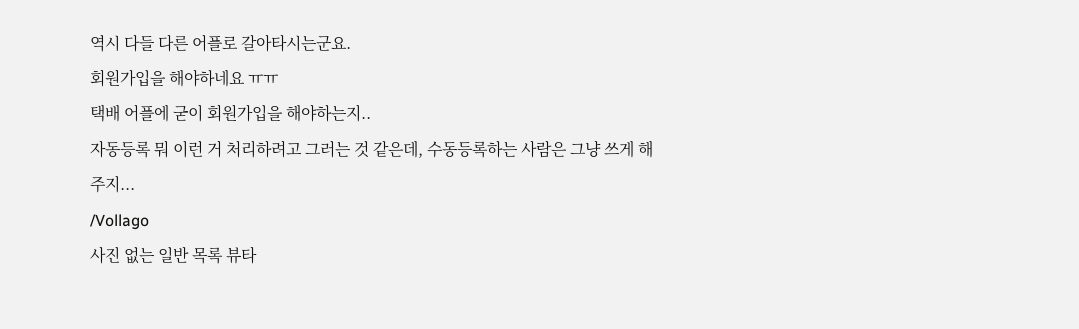역시 다들 다른 어플로 갈아타시는군요.
회원가입을 해야하네요 ㅠㅠ
택배 어플에 굳이 회원가입을 해야하는지..
자동등록 뭐 이런 거 처리하려고 그러는 것 같은데, 수동등록하는 사람은 그냥 쓰게 해주지...
/Vollago
사진 없는 일반 목록 뷰타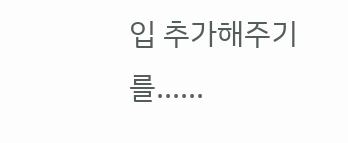입 추가해주기를......